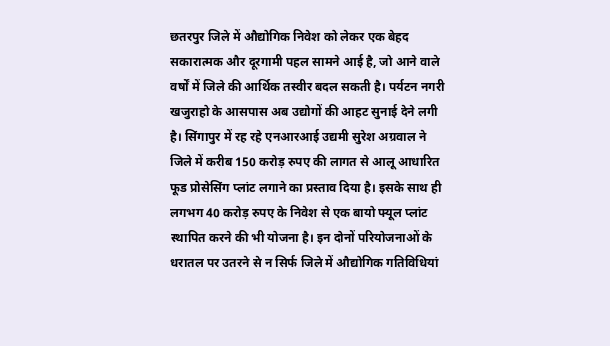छतरपुर जिले में औद्योगिक निवेश को लेकर एक बेहद सकारात्मक और दूरगामी पहल सामने आई है, जो आने वाले वर्षों में जिले की आर्थिक तस्वीर बदल सकती है। पर्यटन नगरी खजुराहो के आसपास अब उद्योगों की आहट सुनाई देने लगी है। सिंगापुर में रह रहे एनआरआई उद्यमी सुरेश अग्रवाल ने जिले में करीब 150 करोड़ रुपए की लागत से आलू आधारित फूड प्रोसेसिंग प्लांट लगाने का प्रस्ताव दिया है। इसके साथ ही लगभग 40 करोड़ रुपए के निवेश से एक बायो फ्यूल प्लांट स्थापित करने की भी योजना है। इन दोनों परियोजनाओं के धरातल पर उतरने से न सिर्फ जिले में औद्योगिक गतिविधियां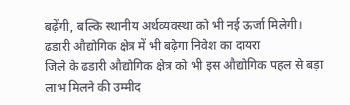बढ़ेंगी, बल्कि स्थानीय अर्थव्यवस्था को भी नई ऊर्जा मिलेगी।
ढडारी औद्योगिक क्षेत्र में भी बढ़ेगा निवेश का दायरा
जिले के ढडारी औद्योगिक क्षेत्र को भी इस औद्योगिक पहल से बड़ा लाभ मिलने की उम्मीद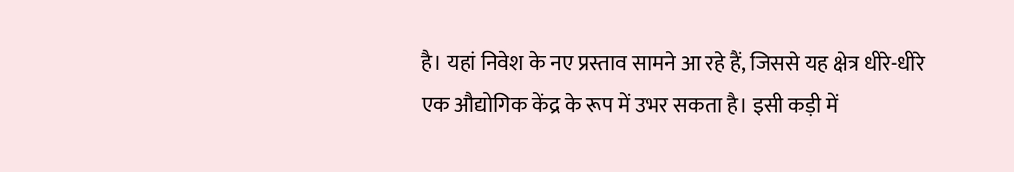है। यहां निवेश के नए प्रस्ताव सामने आ रहे हैं, जिससे यह क्षेत्र धीरे-धीरे एक औद्योगिक केंद्र के रूप में उभर सकता है। इसी कड़ी में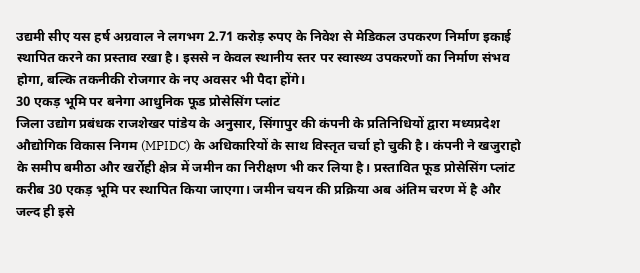उद्यमी सीए यस हर्ष अग्रवाल ने लगभग 2.71 करोड़ रुपए के निवेश से मेडिकल उपकरण निर्माण इकाई स्थापित करने का प्रस्ताव रखा है। इससे न केवल स्थानीय स्तर पर स्वास्थ्य उपकरणों का निर्माण संभव होगा, बल्कि तकनीकी रोजगार के नए अवसर भी पैदा होंगे।
30 एकड़ भूमि पर बनेगा आधुनिक फूड प्रोसेसिंग प्लांट
जिला उद्योग प्रबंधक राजशेखर पांडेय के अनुसार, सिंगापुर की कंपनी के प्रतिनिधियों द्वारा मध्यप्रदेश औद्योगिक विकास निगम (MPIDC) के अधिकारियों के साथ विस्तृत चर्चा हो चुकी है। कंपनी ने खजुराहो के समीप बमीठा और खर्रोही क्षेत्र में जमीन का निरीक्षण भी कर लिया है। प्रस्तावित फूड प्रोसेसिंग प्लांट करीब 30 एकड़ भूमि पर स्थापित किया जाएगा। जमीन चयन की प्रक्रिया अब अंतिम चरण में है और जल्द ही इसे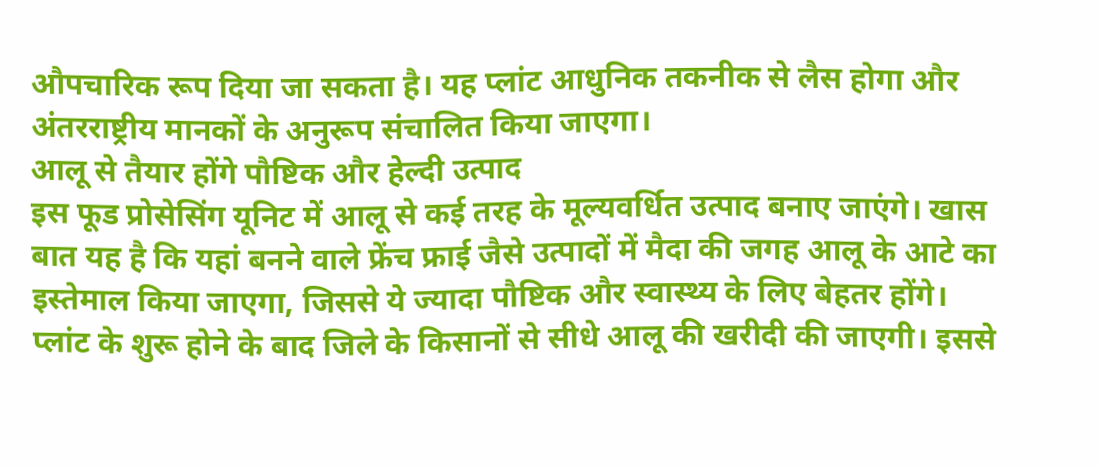औपचारिक रूप दिया जा सकता है। यह प्लांट आधुनिक तकनीक से लैस होगा और अंतरराष्ट्रीय मानकों के अनुरूप संचालित किया जाएगा।
आलू से तैयार होंगे पौष्टिक और हेल्दी उत्पाद
इस फूड प्रोसेसिंग यूनिट में आलू से कई तरह के मूल्यवर्धित उत्पाद बनाए जाएंगे। खास बात यह है कि यहां बनने वाले फ्रेंच फ्राई जैसे उत्पादों में मैदा की जगह आलू के आटे का इस्तेमाल किया जाएगा, जिससे ये ज्यादा पौष्टिक और स्वास्थ्य के लिए बेहतर होंगे। प्लांट के शुरू होने के बाद जिले के किसानों से सीधे आलू की खरीदी की जाएगी। इससे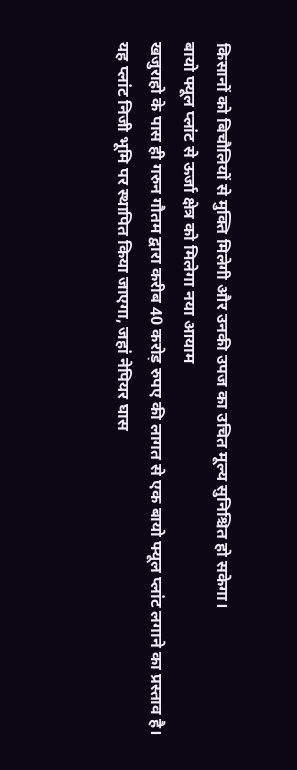किसानों को बिचौलियों से मुक्ति मिलेगी और उनकी उपज का उचित मूल्य सुनिश्चित हो सकेगा।
बायो फ्यूल प्लांट से ऊर्जा क्षेत्र को मिलेगा नया आयाम
खजुराहो के पास ही गरुन गौतम द्वारा करीब 40 करोड़ रुपए की लागत से एक बायो फ्यूल प्लांट लगाने का प्रस्ताव है। यह प्लांट निजी भूमि पर स्थापित किया जाएगा, जहां नेपियर घास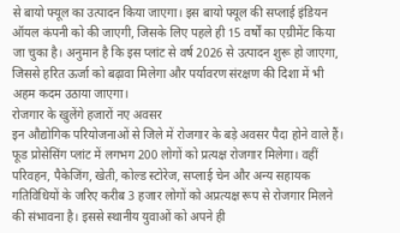से बायो फ्यूल का उत्पादन किया जाएगा। इस बायो फ्यूल की सप्लाई इंडियन ऑयल कंपनी को की जाएगी, जिसके लिए पहले ही 15 वर्षों का एग्रीमेंट किया जा चुका है। अनुमान है कि इस प्लांट से वर्ष 2026 से उत्पादन शुरू हो जाएगा, जिससे हरित ऊर्जा को बढ़ावा मिलेगा और पर्यावरण संरक्षण की दिशा में भी अहम कदम उठाया जाएगा।
रोजगार के खुलेंगे हजारों नए अवसर
इन औद्योगिक परियोजनाओं से जिले में रोजगार के बड़े अवसर पैदा होने वाले हैं। फूड प्रोसेसिंग प्लांट में लगभग 200 लोगों को प्रत्यक्ष रोजगार मिलेगा। वहीं परिवहन, पैकेजिंग, खेती, कोल्ड स्टोरेज, सप्लाई चेन और अन्य सहायक गतिविधियों के जरिए करीब 3 हजार लोगों को अप्रत्यक्ष रूप से रोजगार मिलने की संभावना है। इससे स्थानीय युवाओं को अपने ही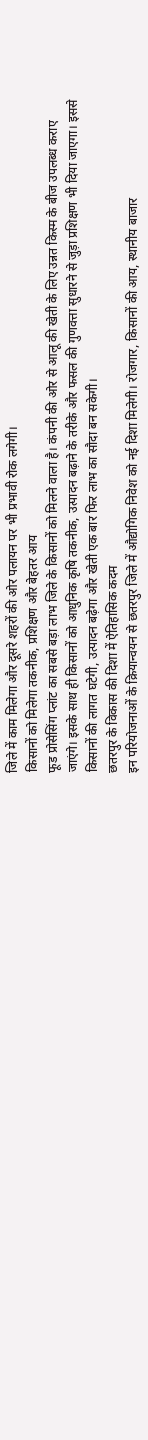जिले में काम मिलेगा और दूसरे शहरों की ओर पलायन पर भी प्रभावी रोक लगेगी।
किसानों को मिलेगा तकनीक, प्रशिक्षण और बेहतर आय
फूड प्रोसेसिंग प्लांट का सबसे बड़ा लाभ जिले के किसानों को मिलने वाला है। कंपनी की ओर से आलू की खेती के लिए उन्नत किस्म के बीज उपलब्ध कराए जाएंगे। इसके साथ ही किसानों को आधुनिक कृषि तकनीक, उत्पादन बढ़ाने के तरीके और फसल की गुणवत्ता सुधारने से जुड़ा प्रशिक्षण भी दिया जाएगा। इससे किसानों की लागत घटेगी, उत्पादन बढ़ेगा और खेती एक बार फिर लाभ का सौदा बन सकेगी।
छतरपुर के विकास की दिशा में ऐतिहासिक कदम
इन परियोजनाओं के क्रियान्वयन से छतरपुर जिले में औद्योगिक निवेश को नई दिशा मिलेगी। रोजगार, किसानों की आय, स्थानीय बाजार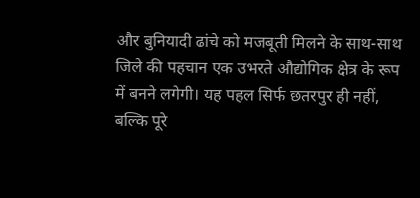और बुनियादी ढांचे को मजबूती मिलने के साथ-साथ जिले की पहचान एक उभरते औद्योगिक क्षेत्र के रूप में बनने लगेगी। यह पहल सिर्फ छतरपुर ही नहीं, बल्कि पूरे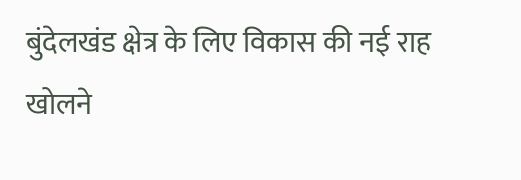बुंदेलखंड क्षेत्र के लिए विकास की नई राह खोलने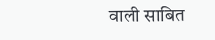वाली साबित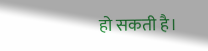हो सकती है।